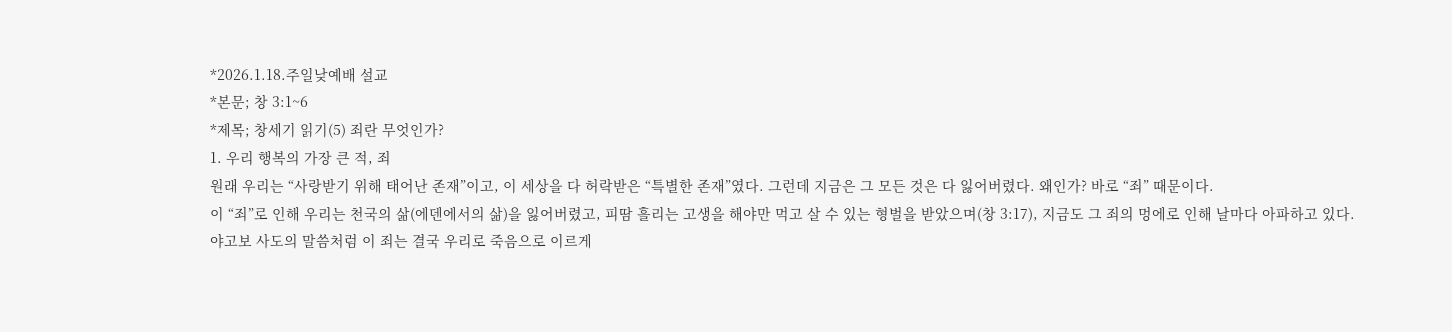*2026.1.18.주일낮예배 설교
*본문; 창 3:1~6
*제목; 창세기 읽기(5) 죄란 무엇인가?
1. 우리 행복의 가장 큰 적, 죄
원래 우리는 “사랑받기 위해 태어난 존재”이고, 이 세상을 다 허락받은 “특별한 존재”였다. 그런데 지금은 그 모든 것은 다 잃어버렸다. 왜인가? 바로 “죄” 때문이다.
이 “죄”로 인해 우리는 천국의 삶(에덴에서의 삶)을 잃어버렸고, 피땀 흘리는 고생을 해야만 먹고 살 수 있는 형벌을 받았으며(창 3:17), 지금도 그 죄의 멍에로 인해 날마다 아파하고 있다. 야고보 사도의 말씀처럼 이 죄는 결국 우리로 죽음으로 이르게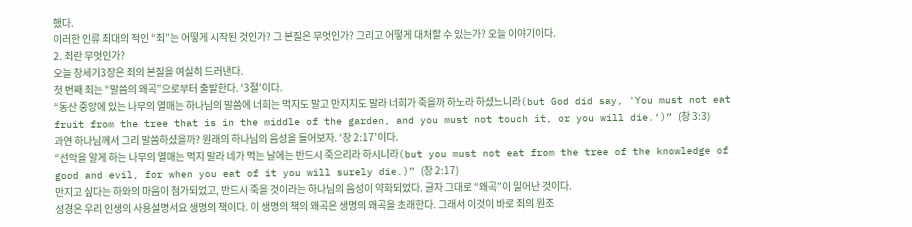했다.
이러한 인류 최대의 적인 “죄”는 어떻게 시작된 것인가? 그 본질은 무엇인가? 그리고 어떻게 대처할 수 있는가? 오늘 이야기이다.
2. 죄란 무엇인가?
오늘 창세기3장은 죄의 본질을 여실히 드러낸다.
첫 번째 죄는 “말씀의 왜곡”으로부터 출발한다. ‘3절’이다.
“동산 중앙에 있는 나무의 열매는 하나님의 말씀에 너희는 먹지도 말고 만지지도 말라 너희가 죽을까 하노라 하셨느니라(but God did say, 'You must not eat fruit from the tree that is in the middle of the garden, and you must not touch it, or you will die.‘)” (창 3:3)
과연 하나님께서 그리 말씀하셨을까? 원래의 하나님의 음성을 들어보자. ‘창 2:17’이다.
“선악을 알게 하는 나무의 열매는 먹지 말라 네가 먹는 날에는 반드시 죽으리라 하시니라(but you must not eat from the tree of the knowledge of good and evil, for when you eat of it you will surely die.)” (창 2:17)
만지고 싶다는 하와의 마음이 첨가되었고, 반드시 죽을 것이라는 하나님의 음성이 약화되었다. 글자 그대로 “왜곡”이 일어난 것이다.
성경은 우리 인생의 사용설명서요 생명의 책이다. 이 생명의 책의 왜곡은 생명의 왜곡을 초래한다. 그래서 이것이 바로 죄의 원조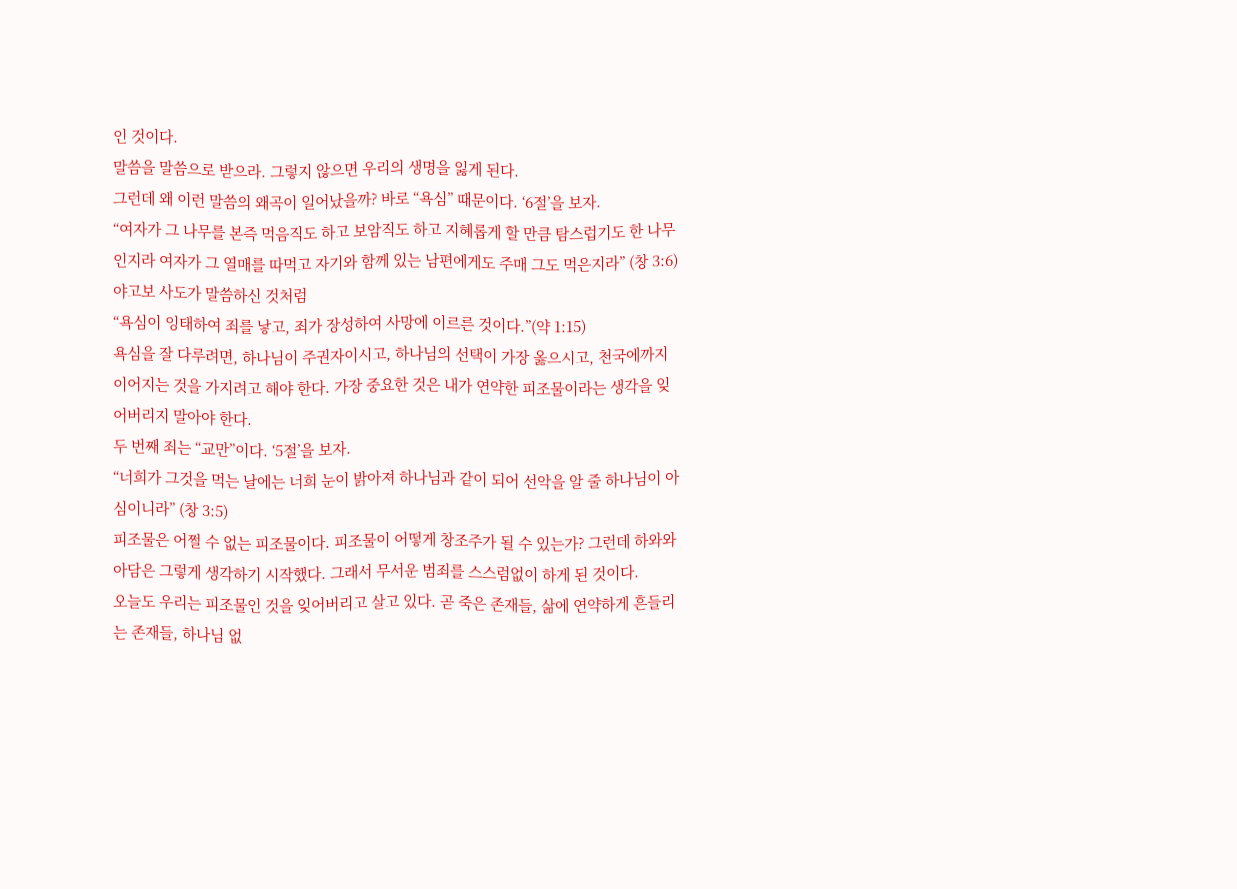인 것이다.
말씀을 말씀으로 받으라. 그렇지 않으면 우리의 생명을 잃게 된다.
그런데 왜 이런 말씀의 왜곡이 일어났을까? 바로 “욕심” 때문이다. ‘6절’을 보자.
“여자가 그 나무를 본즉 먹음직도 하고 보암직도 하고 지혜롭게 할 만큼 탐스럽기도 한 나무인지라 여자가 그 열매를 따먹고 자기와 함께 있는 남편에게도 주매 그도 먹은지라” (창 3:6)
야고보 사도가 말씀하신 것처럼
“욕심이 잉태하여 죄를 낳고, 죄가 장성하여 사망에 이르른 것이다.”(약 1:15)
욕심을 잘 다루려면, 하나님이 주권자이시고, 하나님의 선택이 가장 옳으시고, 천국에까지 이어지는 것을 가지려고 해야 한다. 가장 중요한 것은 내가 연약한 피조물이라는 생각을 잊어버리지 말아야 한다.
두 번째 죄는 “교만”이다. ‘5절’을 보자.
“너희가 그것을 먹는 날에는 너희 눈이 밝아져 하나님과 같이 되어 선악을 알 줄 하나님이 아심이니라” (창 3:5)
피조물은 어쩔 수 없는 피조물이다. 피조물이 어떻게 창조주가 될 수 있는가? 그런데 하와와 아담은 그렇게 생각하기 시작했다. 그래서 무서운 범죄를 스스럼없이 하게 된 것이다.
오늘도 우리는 피조물인 것을 잊어버리고 살고 있다. 곧 죽은 존재들, 삶에 연약하게 흔들리는 존재들, 하나님 없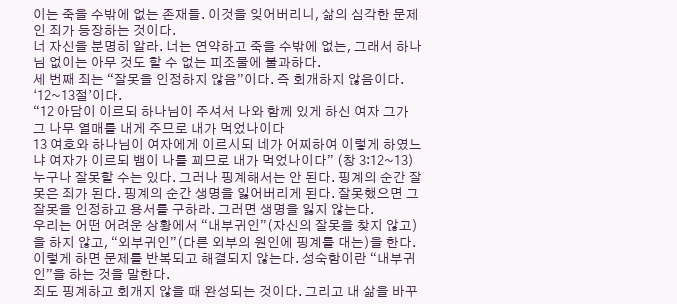이는 죽을 수밖에 없는 존재들. 이것을 잊어버리니, 삶의 심각한 문제인 죄가 등장하는 것이다.
너 자신을 분명히 알라. 너는 연약하고 죽을 수밖에 없는, 그래서 하나님 없이는 아무 것도 할 수 없는 피조물에 불과하다.
세 번째 죄는 “잘못을 인정하지 않음”이다. 즉 회개하지 않음이다. ‘12~13절’이다.
“12 아담이 이르되 하나님이 주셔서 나와 함께 있게 하신 여자 그가 그 나무 열매를 내게 주므로 내가 먹었나이다
13 여호와 하나님이 여자에게 이르시되 네가 어찌하여 이렇게 하였느냐 여자가 이르되 뱀이 나를 꾀므로 내가 먹었나이다” (창 3:12~13)
누구나 잘못할 수는 있다. 그러나 핑계해서는 안 된다. 핑계의 순간 잘못은 죄가 된다. 핑계의 순간 생명을 잃어버리게 된다. 잘못했으면 그 잘못을 인정하고 용서를 구하라. 그러면 생명을 잃지 않는다.
우리는 어떤 어려운 상황에서 “내부귀인”(자신의 잘못을 찾지 않고)을 하지 않고, “외부귀인”(다른 외부의 원인에 핑계를 대는)을 한다. 이렇게 하면 문제를 반복되고 해결되지 않는다. 성숙함이란 “내부귀인”을 하는 것을 말한다.
죄도 핑계하고 회개지 않을 때 완성되는 것이다. 그리고 내 삶을 바꾸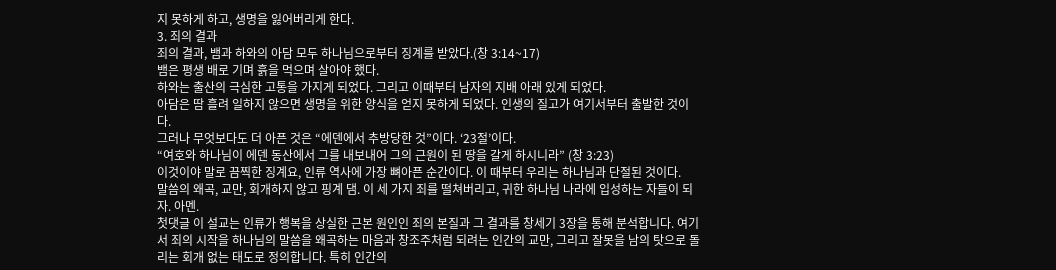지 못하게 하고, 생명을 잃어버리게 한다.
3. 죄의 결과
죄의 결과, 뱀과 하와의 아담 모두 하나님으로부터 징계를 받았다.(창 3:14~17)
뱀은 평생 배로 기며 흙을 먹으며 살아야 했다.
하와는 출산의 극심한 고통을 가지게 되었다. 그리고 이때부터 남자의 지배 아래 있게 되었다.
아담은 땀 흘려 일하지 않으면 생명을 위한 양식을 얻지 못하게 되었다. 인생의 질고가 여기서부터 출발한 것이다.
그러나 무엇보다도 더 아픈 것은 “에덴에서 추방당한 것”이다. ‘23절’이다.
“여호와 하나님이 에덴 동산에서 그를 내보내어 그의 근원이 된 땅을 갈게 하시니라” (창 3:23)
이것이야 말로 끔찍한 징계요, 인류 역사에 가장 뼈아픈 순간이다. 이 때부터 우리는 하나님과 단절된 것이다.
말씀의 왜곡, 교만, 회개하지 않고 핑계 댐. 이 세 가지 죄를 떨쳐버리고, 귀한 하나님 나라에 입성하는 자들이 되자. 아멘.
첫댓글 이 설교는 인류가 행복을 상실한 근본 원인인 죄의 본질과 그 결과를 창세기 3장을 통해 분석합니다. 여기서 죄의 시작을 하나님의 말씀을 왜곡하는 마음과 창조주처럼 되려는 인간의 교만, 그리고 잘못을 남의 탓으로 돌리는 회개 없는 태도로 정의합니다. 특히 인간의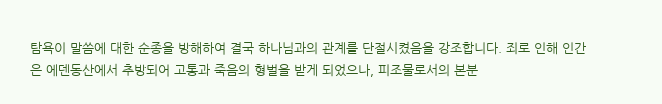탐욕이 말씀에 대한 순종을 방해하여 결국 하나님과의 관계를 단절시켰음을 강조합니다. 죄로 인해 인간은 에덴동산에서 추방되어 고통과 죽음의 형벌을 받게 되었으나, 피조물로서의 본분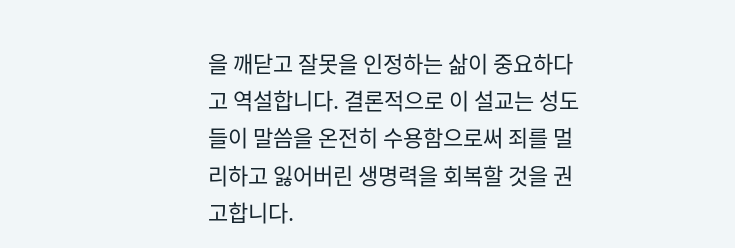을 깨닫고 잘못을 인정하는 삶이 중요하다고 역설합니다. 결론적으로 이 설교는 성도들이 말씀을 온전히 수용함으로써 죄를 멀리하고 잃어버린 생명력을 회복할 것을 권고합니다.